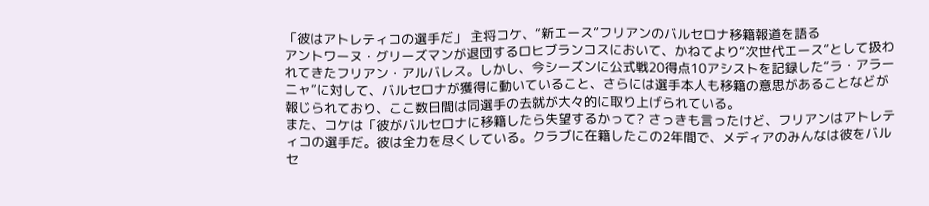「彼はアトレティコの選手だ」 主将コケ、“新エース”フリアンのバルセロナ移籍報道を語る
アントワーヌ・グリーズマンが退団するロヒブランコスにおいて、かねてより“次世代エース”として扱われてきたフリアン・アルバレス。しかし、今シーズンに公式戦20得点10アシストを記録した“ラ・アラーニャ”に対して、バルセロナが獲得に動いていること、さらには選手本人も移籍の意思があることなどが報じられており、ここ数日間は同選手の去就が大々的に取り上げられている。
また、コケは「彼がバルセロナに移籍したら失望するかって? さっきも言ったけど、フリアンはアトレティコの選手だ。彼は全力を尽くしている。クラブに在籍したこの2年間で、メディアのみんなは彼をバルセ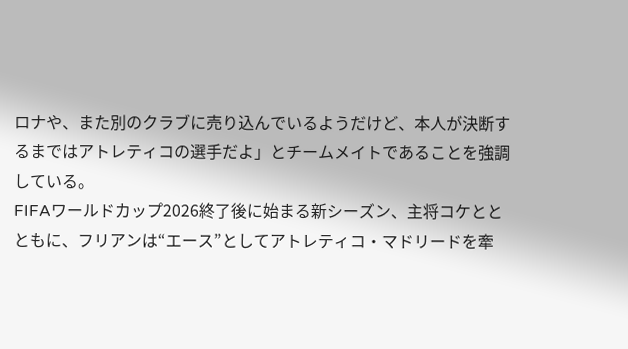ロナや、また別のクラブに売り込んでいるようだけど、本人が決断するまではアトレティコの選手だよ」とチームメイトであることを強調している。
FIFAワールドカップ2026終了後に始まる新シーズン、主将コケととともに、フリアンは“エース”としてアトレティコ・マドリードを牽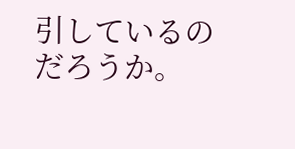引しているのだろうか。